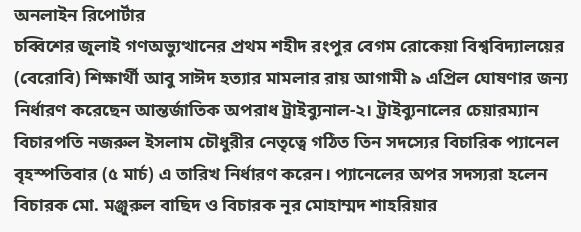অনলাইন রিপোর্টার
চব্বিশের জুলাই গণঅভ্যুত্থানের প্রথম শহীদ রংপুর বেগম রোকেয়া বিশ্ববিদ্যালয়ের (বেরোবি) শিক্ষার্থী আবু সাঈদ হত্যার মামলার রায় আগামী ৯ এপ্রিল ঘোষণার জন্য নির্ধারণ করেছেন আন্তর্জাতিক অপরাধ ট্রাইব্যুনাল-২। ট্রাইব্যুনালের চেয়ারম্যান বিচারপতি নজরুল ইসলাম চৌধুরীর নেতৃত্বে গঠিত তিন সদস্যের বিচারিক প্যানেল বৃহস্পতিবার (৫ মার্চ) এ তারিখ নির্ধারণ করেন। প্যানেলের অপর সদস্যরা হলেন বিচারক মো. মঞ্জুরুল বাছিদ ও বিচারক নূর মোহাম্মদ শাহরিয়ার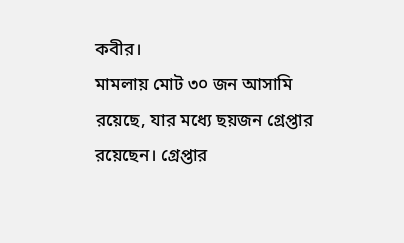কবীর।
মামলায় মোট ৩০ জন আসামি রয়েছে, যার মধ্যে ছয়জন গ্রেপ্তার রয়েছেন। গ্রেপ্তার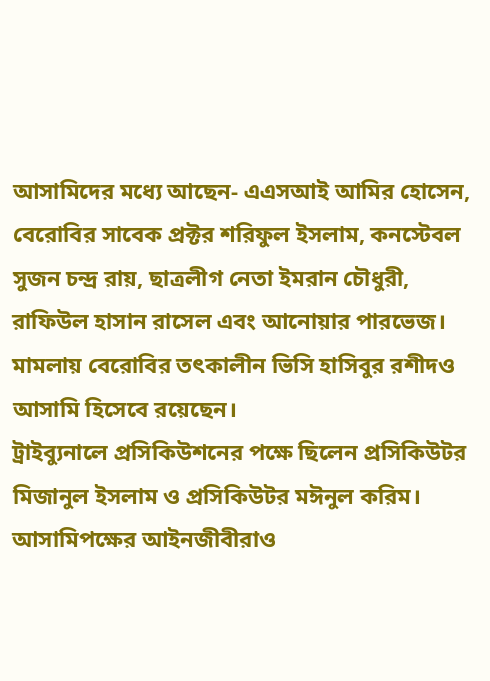আসামিদের মধ্যে আছেন- এএসআই আমির হোসেন, বেরোবির সাবেক প্রক্টর শরিফুল ইসলাম, কনস্টেবল সুজন চন্দ্র রায়, ছাত্রলীগ নেতা ইমরান চৌধুরী, রাফিউল হাসান রাসেল এবং আনোয়ার পারভেজ। মামলায় বেরোবির তৎকালীন ভিসি হাসিবুর রশীদও আসামি হিসেবে রয়েছেন।
ট্রাইব্যুনালে প্রসিকিউশনের পক্ষে ছিলেন প্রসিকিউটর মিজানুল ইসলাম ও প্রসিকিউটর মঈনুল করিম। আসামিপক্ষের আইনজীবীরাও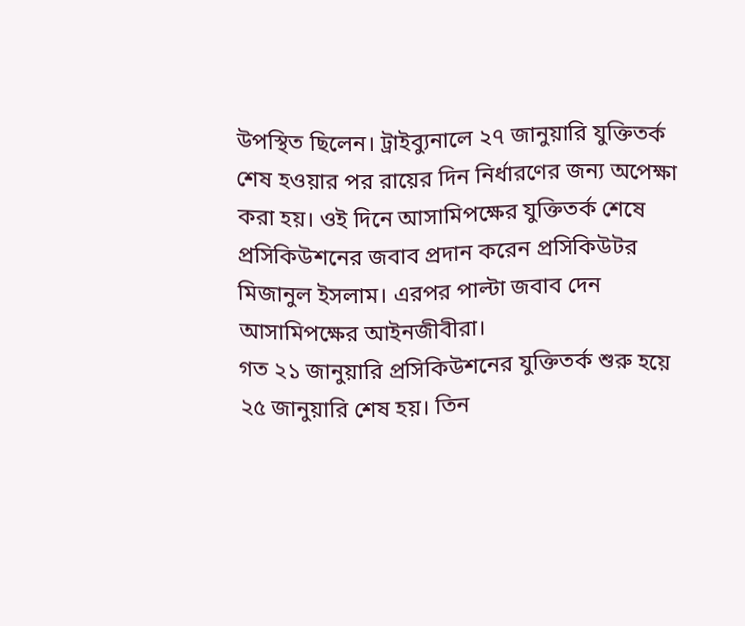উপস্থিত ছিলেন। ট্রাইব্যুনালে ২৭ জানুয়ারি যুক্তিতর্ক শেষ হওয়ার পর রায়ের দিন নির্ধারণের জন্য অপেক্ষা করা হয়। ওই দিনে আসামিপক্ষের যুক্তিতর্ক শেষে প্রসিকিউশনের জবাব প্রদান করেন প্রসিকিউটর মিজানুল ইসলাম। এরপর পাল্টা জবাব দেন আসামিপক্ষের আইনজীবীরা।
গত ২১ জানুয়ারি প্রসিকিউশনের যুক্তিতর্ক শুরু হয়ে ২৫ জানুয়ারি শেষ হয়। তিন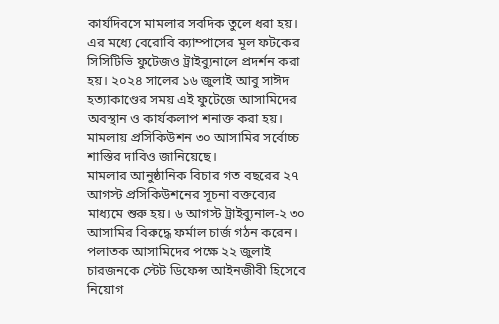কার্যদিবসে মামলার সবদিক তুলে ধরা হয়। এর মধ্যে বেরোবি ক্যাম্পাসের মূল ফটকের সিসিটিভি ফুটেজও ট্রাইব্যুনালে প্রদর্শন করা হয়। ২০২৪ সালের ১৬ জুলাই আবু সাঈদ হত্যাকাণ্ডের সময় এই ফুটেজে আসামিদের অবস্থান ও কার্যকলাপ শনাক্ত করা হয়। মামলায় প্রসিকিউশন ৩০ আসামির সর্বোচ্চ শাস্তির দাবিও জানিয়েছে।
মামলার আনুষ্ঠানিক বিচার গত বছরের ২৭ আগস্ট প্রসিকিউশনের সূচনা বক্তব্যের মাধ্যমে শুরু হয়। ৬ আগস্ট ট্রাইব্যুনাল-২ ৩০ আসামির বিরুদ্ধে ফর্মাল চার্জ গঠন করেন। পলাতক আসামিদের পক্ষে ২২ জুলাই চারজনকে স্টেট ডিফেন্স আইনজীবী হিসেবে নিয়োগ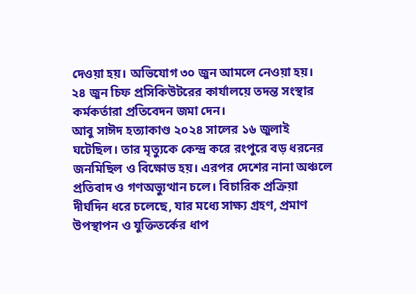দেওয়া হয়। অভিযোগ ৩০ জুন আমলে নেওয়া হয়। ২৪ জুন চিফ প্রসিকিউটরের কার্যালয়ে তদন্ত সংস্থার কর্মকর্তারা প্রতিবেদন জমা দেন।
আবু সাঈদ হত্যাকাণ্ড ২০২৪ সালের ১৬ জুলাই ঘটেছিল। তার মৃত্যুকে কেন্দ্র করে রংপুরে বড় ধরনের জনমিছিল ও বিক্ষোভ হয়। এরপর দেশের নানা অঞ্চলে প্রতিবাদ ও গণঅভ্যুত্থান চলে। বিচারিক প্রক্রিয়া দীর্ঘদিন ধরে চলেছে, যার মধ্যে সাক্ষ্য গ্রহণ, প্রমাণ উপস্থাপন ও যুক্তিতর্কের ধাপ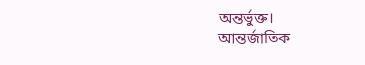অন্তর্ভুক্ত।
আন্তর্জাতিক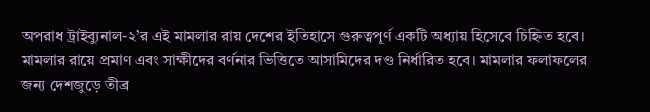অপরাধ ট্রাইব্যুনাল-২’র এই মামলার রায় দেশের ইতিহাসে গুরুত্বপূর্ণ একটি অধ্যায় হিসেবে চিহ্নিত হবে। মামলার রায়ে প্রমাণ এবং সাক্ষীদের বর্ণনার ভিত্তিতে আসামিদের দণ্ড নির্ধারিত হবে। মামলার ফলাফলের জন্য দেশজুড়ে তীব্র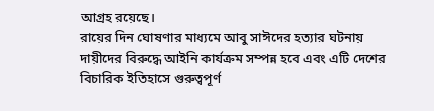আগ্রহ রয়েছে।
রায়ের দিন ঘোষণার মাধ্যমে আবু সাঈদের হত্যার ঘটনায় দায়ীদের বিরুদ্ধে আইনি কার্যক্রম সম্পন্ন হবে এবং এটি দেশের বিচারিক ইতিহাসে গুরুত্বপূর্ণ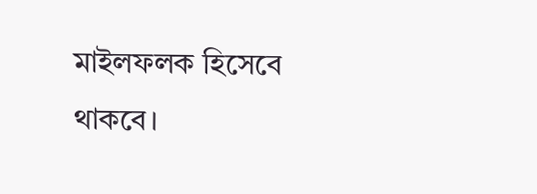মাইলফলক হিসেবে থাকবে।